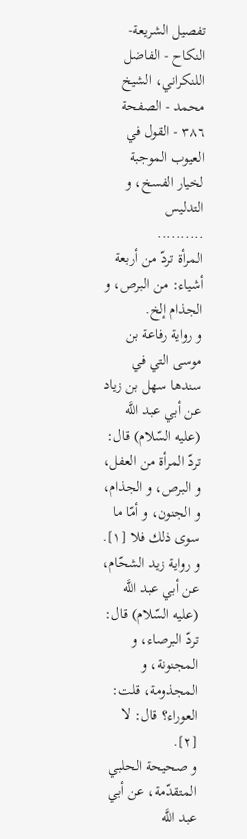تفصيل الشريعة- النكاح - الفاضل اللنكراني، الشيخ محمد - الصفحة ٣٨٦ - القول في العيوب الموجبة لخيار الفسخ، و التدليس
..........
المرأة تردّ من أربعة أشياء: من البرص، و الجذام إلخ.
و رواية رفاعة بن موسى التي في سندها سهل بن زياد عن أبي عبد اللَّه (عليه السّلام) قال: تردّ المرأة من العفل، و البرص، و الجذام، و الجنون، و أمّا ما سوى ذلك فلا [١].
و رواية زيد الشحّام، عن أبي عبد اللَّه (عليه السّلام) قال: تردّ البرصاء، و المجنونة، و المجذومة، قلت: العوراء؟ قال: لا [٢].
و صحيحة الحلبي المتقدّمة، عن أبي عبد اللَّه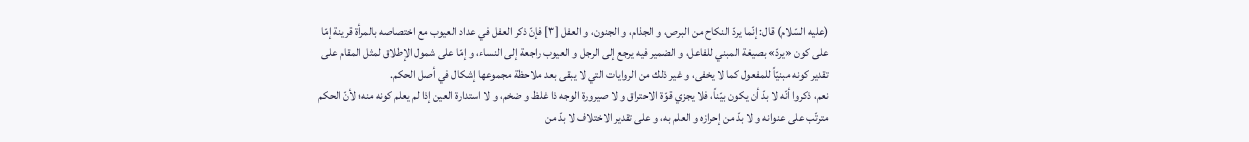(عليه السّلام) قال: إنّما يردّ النكاح من البرص، و الجذام، و الجنون، و العفل [٣] فإنّ ذكر العفل في عداد العيوب مع اختصاصه بالمرأة قرينة إمّا على كون «يردّ» بصيغة المبني للفاعل، و الضمير فيه يرجع إلى الرجل و العيوب راجعة إلى النساء، و إمّا على شمول الإطلاق لمثل المقام على تقدير كونه مبنيّاً للمفعول كما لا يخفى، و غير ذلك من الروايات التي لا يبقى بعد ملاحظة مجموعها إشكال في أصل الحكم.
نعم، ذكروا أنّه لا بدّ أن يكون بيّناً، فلا يجزي قوّة الاحتراق و لا صيرورة الوجه ذا غلظ و ضخم، و لا استدارة العين إذا لم يعلم كونه منه؛ لأنّ الحكم مترتّب على عنوانه و لا بدّ من إحرازه و العلم به، و على تقدير الاختلاف لا بدّ من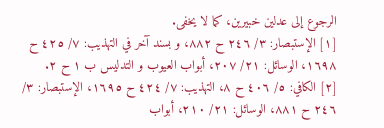الرجوع إلى عدلين خبيرين، كما لا يخفى.
[١] الإستبصار: ٣/ ٢٤٦ ح ٨٨٢، و بسند آخر في التهذيب: ٧/ ٤٢٥ ح ١٦٩٨، الوسائل: ٢١/ ٢٠٧، أبواب العيوب و التدليس ب ١ ح ٢.
[٢] الكافي: ٥/ ٤٠٦ ح ٨، التهذيب: ٧/ ٤٢٤ ح ١٦٩٥، الإستبصار: ٣/ ٢٤٦ ح ٨٨١، الوسائل: ٢١/ ٢١٠، أبواب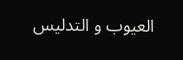العيوب و التدليس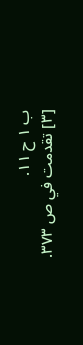ب ١ ح ١١.
[٣] تقدمت في ص ٣٧٣.